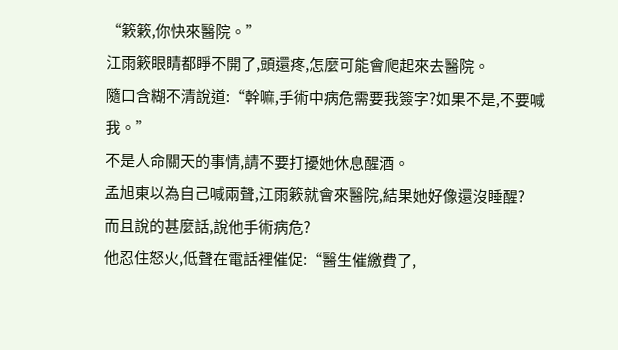“簌簌,你快來醫院。”
江雨簌眼睛都睜不開了,頭還疼,怎麼可能會爬起來去醫院。
隨口含糊不清說道:“幹嘛,手術中病危需要我簽字?如果不是,不要喊我。”
不是人命關天的事情,請不要打擾她休息醒酒。
孟旭東以為自己喊兩聲,江雨簌就會來醫院,結果她好像還沒睡醒?
而且說的甚麼話,說他手術病危?
他忍住怒火,低聲在電話裡催促:“醫生催繳費了,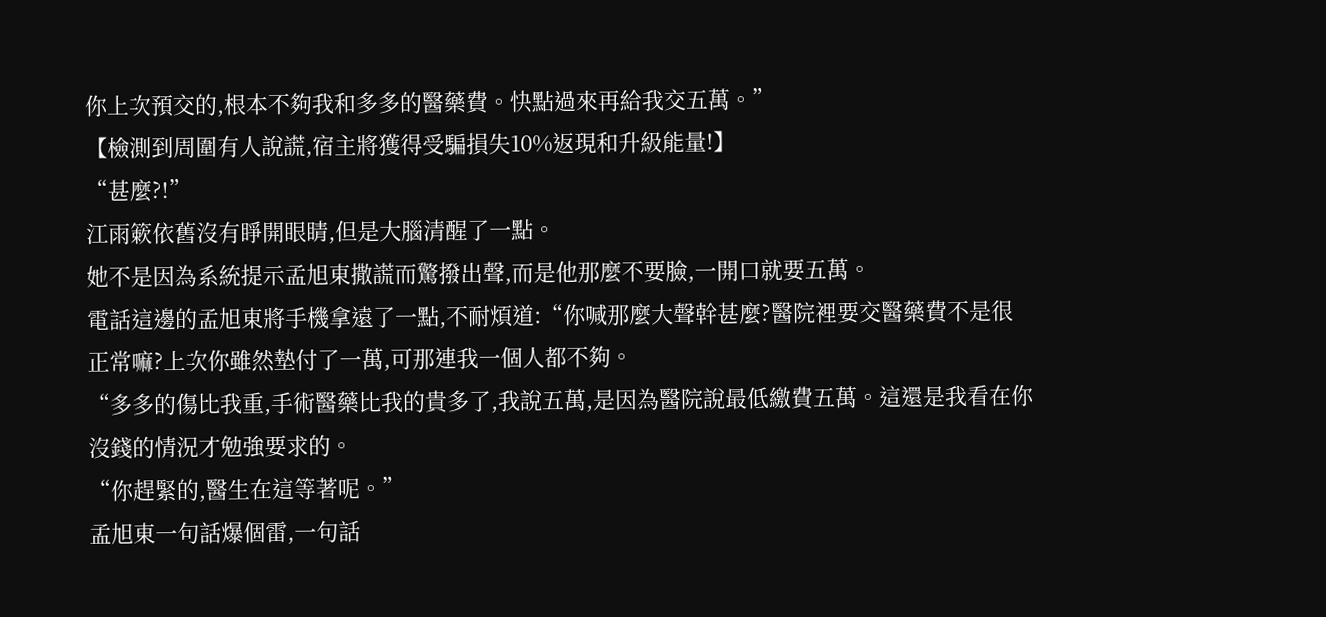你上次預交的,根本不夠我和多多的醫藥費。快點過來再給我交五萬。”
【檢測到周圍有人說謊,宿主將獲得受騙損失10%返現和升級能量!】
“甚麼?!”
江雨簌依舊沒有睜開眼睛,但是大腦清醒了一點。
她不是因為系統提示孟旭東撒謊而驚撥出聲,而是他那麼不要臉,一開口就要五萬。
電話這邊的孟旭東將手機拿遠了一點,不耐煩道:“你喊那麼大聲幹甚麼?醫院裡要交醫藥費不是很正常嘛?上次你雖然墊付了一萬,可那連我一個人都不夠。
“多多的傷比我重,手術醫藥比我的貴多了,我說五萬,是因為醫院說最低繳費五萬。這還是我看在你沒錢的情況才勉強要求的。
“你趕緊的,醫生在這等著呢。”
孟旭東一句話爆個雷,一句話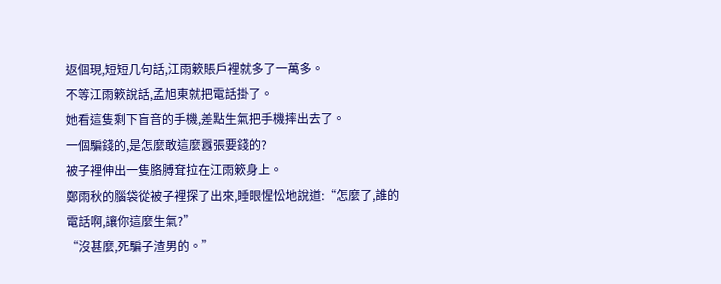返個現,短短几句話,江雨簌賬戶裡就多了一萬多。
不等江雨簌說話,孟旭東就把電話掛了。
她看這隻剩下盲音的手機,差點生氣把手機摔出去了。
一個騙錢的,是怎麼敢這麼囂張要錢的?
被子裡伸出一隻胳膊耷拉在江雨簌身上。
鄭雨秋的腦袋從被子裡探了出來,睡眼惺忪地說道:“怎麼了,誰的電話啊,讓你這麼生氣?”
“沒甚麼,死騙子渣男的。”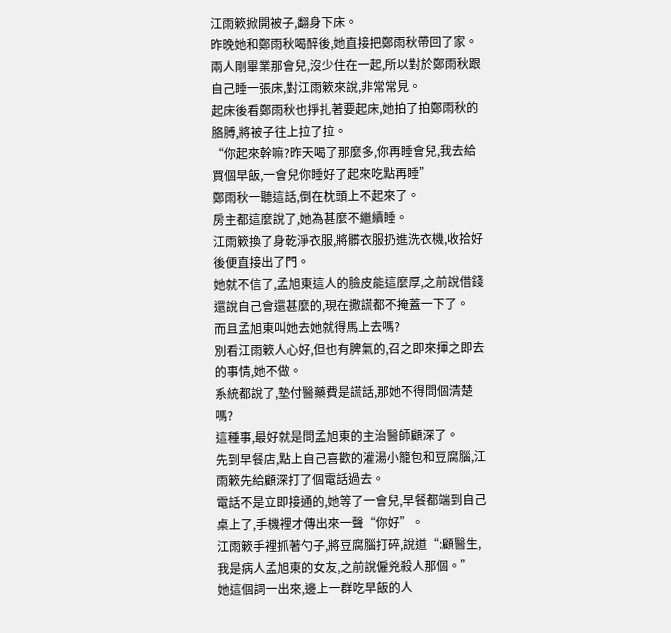江雨簌掀開被子,翻身下床。
昨晚她和鄭雨秋喝醉後,她直接把鄭雨秋帶回了家。
兩人剛畢業那會兒,沒少住在一起,所以對於鄭雨秋跟自己睡一張床,對江雨簌來說,非常常見。
起床後看鄭雨秋也掙扎著要起床,她拍了拍鄭雨秋的胳膊,將被子往上拉了拉。
“你起來幹嘛?昨天喝了那麼多,你再睡會兒,我去給買個早飯,一會兒你睡好了起來吃點再睡”
鄭雨秋一聽這話,倒在枕頭上不起來了。
房主都這麼說了,她為甚麼不繼續睡。
江雨簌換了身乾淨衣服,將髒衣服扔進洗衣機,收拾好後便直接出了門。
她就不信了,孟旭東這人的臉皮能這麼厚,之前說借錢還說自己會還甚麼的,現在撒謊都不掩蓋一下了。
而且孟旭東叫她去她就得馬上去嗎?
別看江雨簌人心好,但也有脾氣的,召之即來揮之即去的事情,她不做。
系統都說了,墊付醫藥費是謊話,那她不得問個清楚嗎?
這種事,最好就是問孟旭東的主治醫師顧深了。
先到早餐店,點上自己喜歡的灌湯小籠包和豆腐腦,江雨簌先給顧深打了個電話過去。
電話不是立即接通的,她等了一會兒,早餐都端到自己桌上了,手機裡才傳出來一聲“你好”。
江雨簌手裡抓著勺子,將豆腐腦打碎,說道“:顧醫生,我是病人孟旭東的女友,之前說僱兇殺人那個。”
她這個詞一出來,邊上一群吃早飯的人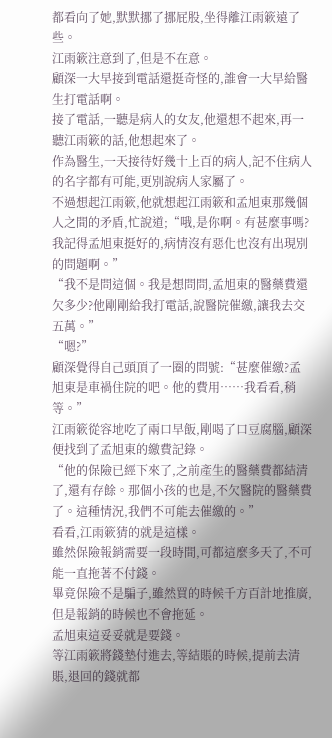都看向了她,默默挪了挪屁股,坐得離江雨簌遠了些。
江雨簌注意到了,但是不在意。
顧深一大早接到電話還挺奇怪的,誰會一大早給醫生打電話啊。
接了電話,一聽是病人的女友,他還想不起來,再一聽江雨簌的話,他想起來了。
作為醫生,一天接待好幾十上百的病人,記不住病人的名字都有可能,更別說病人家屬了。
不過想起江雨簌,他就想起江雨簌和孟旭東那幾個人之間的矛盾,忙說道;“哦,是你啊。有甚麼事嗎?我記得孟旭東挺好的,病情沒有惡化也沒有出現別的問題啊。”
“我不是問這個。我是想問問,孟旭東的醫藥費還欠多少?他剛剛給我打電話,說醫院催繳,讓我去交五萬。”
“嗯?”
顧深覺得自己頭頂了一圈的問號:“甚麼催繳?孟旭東是車禍住院的吧。他的費用……我看看,稍等。”
江雨簌從容地吃了兩口早飯,剛喝了口豆腐腦,顧深便找到了孟旭東的繳費記錄。
“他的保險已經下來了,之前產生的醫藥費都結清了,還有存餘。那個小孩的也是,不欠醫院的醫藥費了。這種情況,我們不可能去催繳的。”
看看,江雨簌猜的就是這樣。
雖然保險報銷需要一段時間,可都這麼多天了,不可能一直拖著不付錢。
畢竟保險不是騙子,雖然買的時候千方百計地推廣,但是報銷的時候也不會拖延。
孟旭東這妥妥就是要錢。
等江雨簌將錢墊付進去,等結賬的時候,提前去清賬,退回的錢就都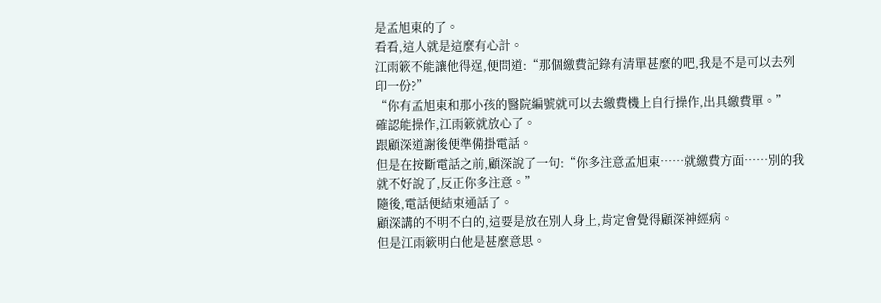是孟旭東的了。
看看,這人就是這麼有心計。
江雨簌不能讓他得逞,便問道:“那個繳費記錄有清單甚麼的吧,我是不是可以去列印一份?”
“你有孟旭東和那小孩的醫院編號就可以去繳費機上自行操作,出具繳費單。”
確認能操作,江雨簌就放心了。
跟顧深道謝後便準備掛電話。
但是在按斷電話之前,顧深說了一句:“你多注意孟旭東……就繳費方面……別的我就不好說了,反正你多注意。”
隨後,電話便結束通話了。
顧深講的不明不白的,這要是放在別人身上,肯定會覺得顧深神經病。
但是江雨簌明白他是甚麼意思。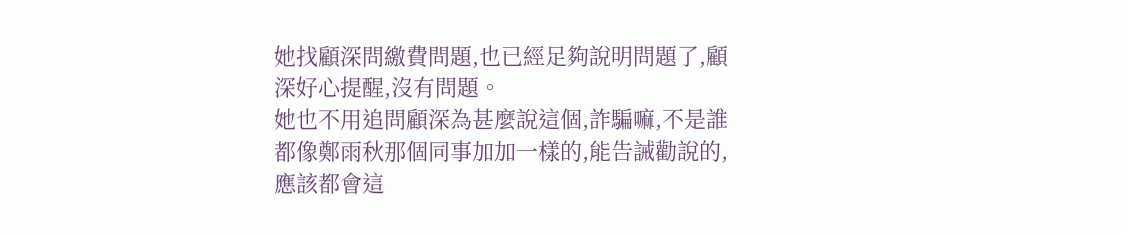她找顧深問繳費問題,也已經足夠說明問題了,顧深好心提醒,沒有問題。
她也不用追問顧深為甚麼說這個,詐騙嘛,不是誰都像鄭雨秋那個同事加加一樣的,能告誡勸說的,應該都會這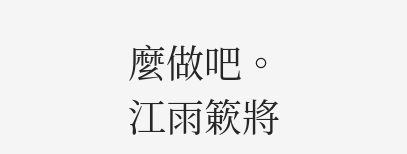麼做吧。
江雨簌將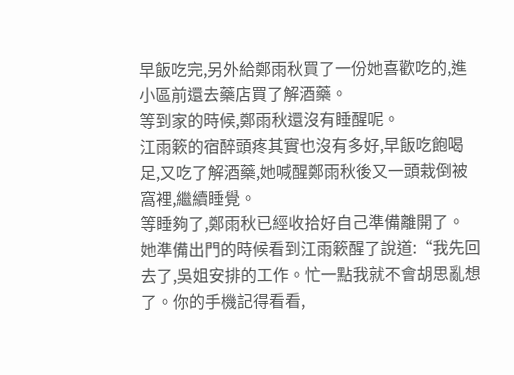早飯吃完,另外給鄭雨秋買了一份她喜歡吃的,進小區前還去藥店買了解酒藥。
等到家的時候,鄭雨秋還沒有睡醒呢。
江雨簌的宿醉頭疼其實也沒有多好,早飯吃飽喝足,又吃了解酒藥,她喊醒鄭雨秋後又一頭栽倒被窩裡,繼續睡覺。
等睡夠了,鄭雨秋已經收拾好自己準備離開了。
她準備出門的時候看到江雨簌醒了說道:“我先回去了,吳姐安排的工作。忙一點我就不會胡思亂想了。你的手機記得看看,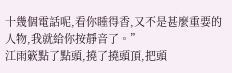十幾個電話呢,看你睡得香,又不是甚麼重要的人物,我就給你按靜音了。”
江雨簌點了點頭,撓了撓頭頂,把頭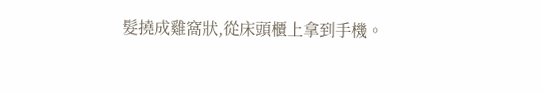髮撓成雞窩狀,從床頭櫃上拿到手機。